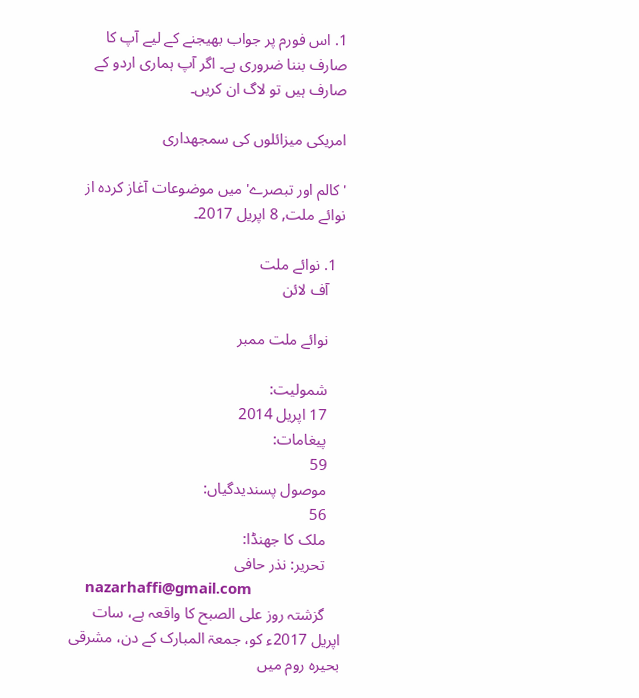1. اس فورم پر جواب بھیجنے کے لیے آپ کا صارف بننا ضروری ہے۔ اگر آپ ہماری اردو کے صارف ہیں تو لاگ ان کریں۔

امریکی میزائلوں کی سمجھداری

'کالم اور تبصرے' میں موضوعات آغاز کردہ از نوائے ملت, 8 اپریل 2017۔

  1. نوائے ملت
    آف لائن

    نوائے ملت ممبر

    شمولیت:
    17 اپریل 2014
    پیغامات:
    59
    موصول پسندیدگیاں:
    56
    ملک کا جھنڈا:
    تحریر: نذر حافی
    nazarhaffi@gmail.com
    گزشتہ روز علی الصبح کا واقعہ ہے، سات اپریل 2017ء کو، جمعۃ المبارک کے دن، مشرقی بحیرہ روم میں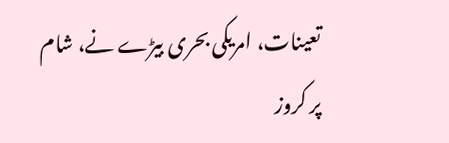تعینات، امریکی بحری بیڑے نے، شام پر کروز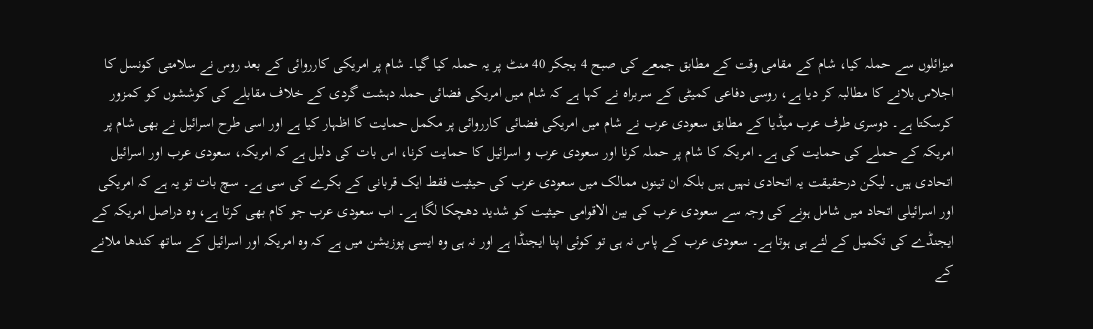میزائلوں سے حملہ کیا، شام کے مقامی وقت کے مطابق جمعے کی صبح 4 بجکر 40 منٹ پر یہ حملہ کیا گیا۔ شام پر امریکی کارروائی کے بعد روس نے سلامتی کونسل کا اجلاس بلانے کا مطالبہ کر دیا ہے، روسی دفاعی کمیٹی کے سربراہ نے کہا ہے کہ شام میں امریکی فضائی حملہ دہشت گردی کے خلاف مقابلے کی کوششوں کو کمزور کرسکتا ہے۔ دوسری طرف عرب میڈیا کے مطابق سعودی عرب نے شام میں امریکی فضائی کارروائی پر مکمل حمایت کا اظہار کیا ہے اور اسی طرح اسرائیل نے بھی شام پر امریکہ کے حملے کی حمایت کی ہے۔ امریکہ کا شام پر حملہ کرنا اور سعودی عرب و اسرائیل کا حمایت کرنا، اس بات کی دلیل ہے کہ امریکہ، سعودی عرب اور اسرائیل اتحادی ہیں۔ لیکن درحقیقت یہ اتحادی نہیں ہیں بلکہ ان تینوں ممالک میں سعودی عرب کی حیثیت فقط ایک قربانی کے بکرے کی سی ہے۔ سچ بات تو یہ ہے کہ امریکی اور اسرائیلی اتحاد میں شامل ہونے کی وجہ سے سعودی عرب کی بین الاقوامی حیثیت کو شدید دھچکا لگا ہے۔ اب سعودی عرب جو کام بھی کرتا ہے، وہ دراصل امریکہ کے ایجنڈے کی تکمیل کے لئے ہی ہوتا ہے۔ سعودی عرب کے پاس نہ ہی تو کوئی اپنا ایجنڈا ہے اور نہ ہی وہ ایسی پوزیشن میں ہے کہ وہ امریکہ اور اسرائیل کے ساتھ کندھا ملانے کے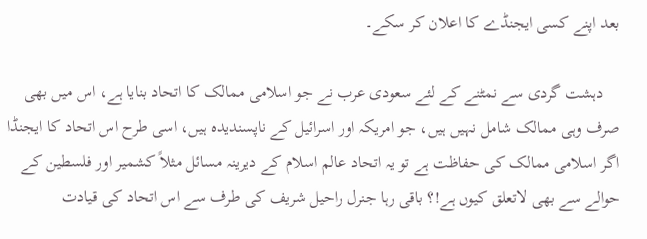بعد اپنے کسی ایجنڈے کا اعلان کر سکے۔

    دہشت گردی سے نمٹنے کے لئے سعودی عرب نے جو اسلامی ممالک کا اتحاد بنایا ہے، اس میں بھی صرف وہی ممالک شامل نہیں ہیں، جو امریکہ اور اسرائیل کے ناپسندیدہ ہیں، اسی طرح اس اتحاد کا ایجنڈا اگر اسلامی ممالک کی حفاظت ہے تو یہ اتحاد عالم اسلام کے دیرینہ مسائل مثلاً کشمیر اور فلسطین کے حوالے سے بھی لاتعلق کیوں ہے!؟ باقی رہا جنرل راحیل شریف کی طرف سے اس اتحاد کی قیادت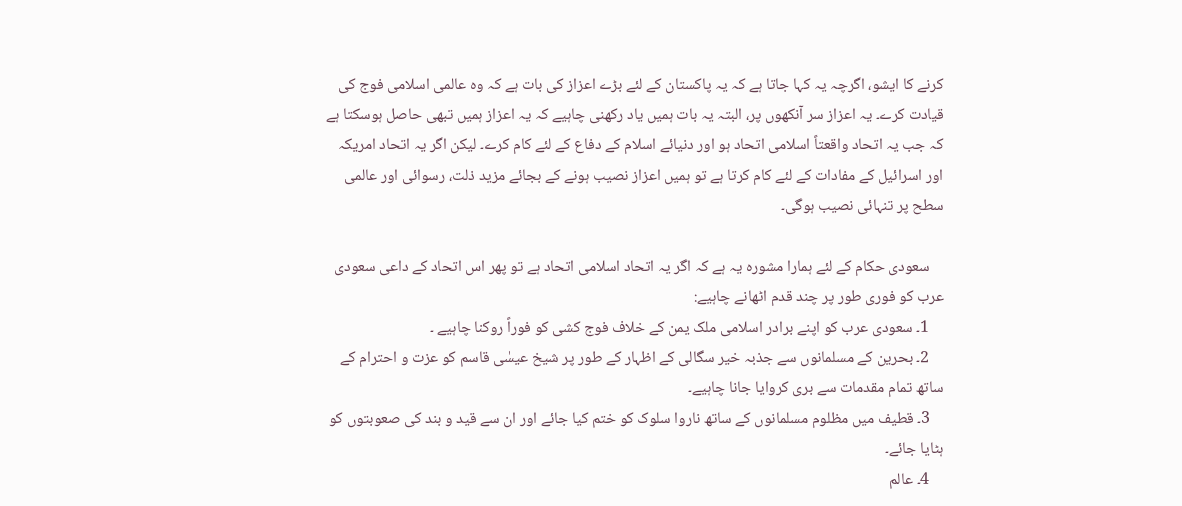کرنے کا ایشو، اگرچہ یہ کہا جاتا ہے کہ یہ پاکستان کے لئے بڑے اعزاز کی بات ہے کہ وہ عالمی اسلامی فوج کی قیادت کرے۔ یہ اعزاز سر آنکھوں پر، البتہ یہ بات ہمیں یاد رکھنی چاہیے کہ یہ اعزاز ہمیں تبھی حاصل ہوسکتا ہے کہ جب یہ اتحاد واقعتاً اسلامی اتحاد ہو اور دنیائے اسلام کے دفاع کے لئے کام کرے۔ لیکن اگر یہ اتحاد امریکہ اور اسرائیل کے مفادات کے لئے کام کرتا ہے تو ہمیں اعزاز نصیب ہونے کے بجائے مزید ذلت، رسوائی اور عالمی سطح پر تنہائی نصیب ہوگی۔

    سعودی حکام کے لئے ہمارا مشورہ یہ ہے کہ اگر یہ اتحاد اسلامی اتحاد ہے تو پھر اس اتحاد کے داعی سعودی عرب کو فوری طور پر چند قدم اٹھانے چاہیے:
    1۔ سعودی عرب کو اپنے برادر اسلامی ملک یمن کے خلاف فوج کشی کو فوراً روکنا چاہیے ۔
    2۔ بحرین کے مسلمانوں سے جذبہ خیر سگالی کے اظہار کے طور پر شیخ عیسٰی قاسم کو عزت و احترام کے ساتھ تمام مقدمات سے بری کروایا جانا چاہیے۔
    3۔ قطیف میں مظلوم مسلمانوں کے ساتھ ناروا سلوک کو ختم کیا جائے اور ان سے قید و بند کی صعوبتوں کو ہٹایا جائے۔
    4۔ عالم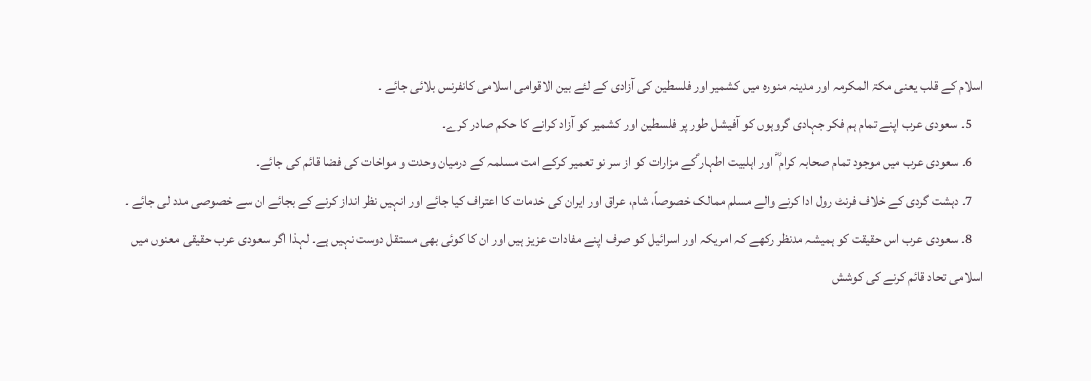اسلام کے قلب یعنی مکۃ المکرمہ اور مدینہ منورہ میں کشمیر اور فلسطین کی آزادی کے لئے بین الاقوامی اسلامی کانفرنس بلائی جائے ۔
    5۔ سعودی عرب اپنے تمام ہم فکر جہادی گروہوں کو آفیشل طور پر فلسطین اور کشمیر کو آزاد کرانے کا حکم صادر کرے۔
    6۔ سعودی عرب میں موجود تمام صحابہ کرام ؓ اور اہلبیت اطہار ؑکے مزارات کو از سر نو تعمیر کرکے امت مسلمہ کے درمیان وحدت و مواخات کی فضا قائم کی جائے۔
    7۔ دہشت گردی کے خلاف فرنٹ رول ادا کرنے والے مسلم ممالک خصوصاً، شام، عراق اور ایران کی خدمات کا اعتراف کیا جائے اور انہیں نظر انداز کرنے کے بجائے ان سے خصوصی مدد لی جائے ۔
    8۔ سعودی عرب اس حقیقت کو ہمیشہ مدنظر رکھے کہ امریکہ اور اسرائیل کو صرف اپنے مفادات عزیز ہیں اور ان کا کوئی بھی مستقل دوست نہیں ہے۔ لہذا اگر سعودی عرب حقیقی معنوں میں اسلامی تحاد قائم کرنے کی کوشش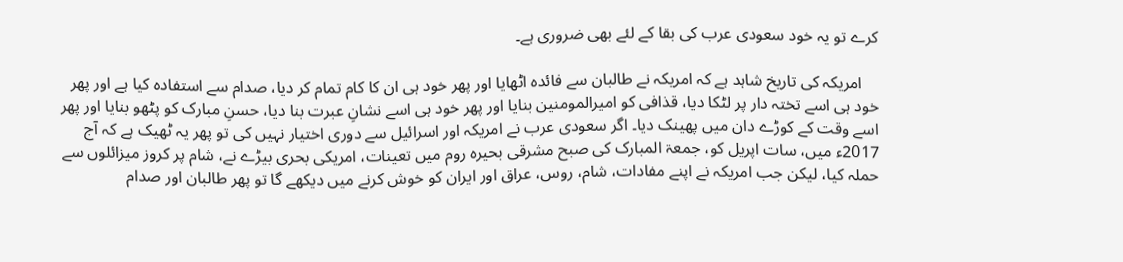کرے تو یہ خود سعودی عرب کی بقا کے لئے بھی ضروری ہے۔

    امریکہ کی تاریخ شاہد ہے کہ امریکہ نے طالبان سے فائدہ اٹھایا اور پھر خود ہی ان کا کام تمام کر دیا، صدام سے استفادہ کیا ہے اور پھر خود ہی اسے تختہ دار پر لٹکا دیا، قذافی کو امیرالمومنین بنایا اور پھر خود ہی اسے نشانِ عبرت بنا دیا، حسنِ مبارک کو پٹھو بنایا اور پھر اسے وقت کے کوڑے دان میں پھینک دیا۔ اگر سعودی عرب نے امریکہ اور اسرائیل سے دوری اختیار نہیں کی تو پھر یہ ٹھیک ہے کہ آج 2017ء میں، سات اپریل کو، جمعۃ المبارک کی صبح مشرقی بحیرہ روم میں تعینات، امریکی بحری بیڑے نے، شام پر کروز میزائلوں سے حملہ کیا، لیکن جب امریکہ نے اپنے مفادات، شام، روس، عراق اور ایران کو خوش کرنے میں دیکھے گا تو پھر طالبان اور صدام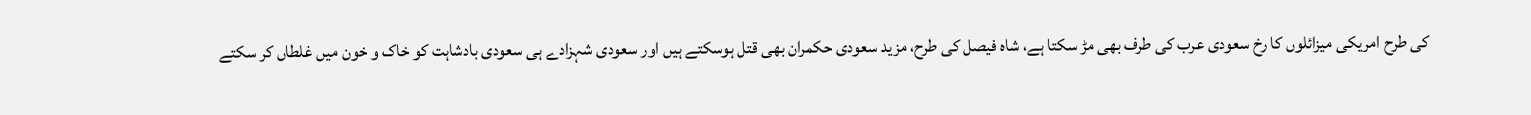کی طرح امریکی میزائلوں کا رخ سعودی عرب کی طرف بھی مڑ سکتا ہے، شاہ فیصل کی طرح، مزید سعودی حکمران بھی قتل ہوسکتے ہیں اور سعودی شہزادے ہی سعودی بادشاہت کو خاک و خون میں غلطاں کر سکتے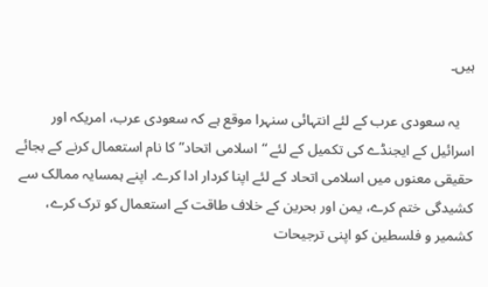ہیں۔

    یہ سعودی عرب کے لئے انتہائی سنہرا موقع ہے کہ سعودی عرب، امریکہ اور اسرائیل کے ایجنڈے کی تکمیل کے لئے “اسلامی اتحاد” کا نام استعمال کرنے کے بجائے حقیقی معنوں میں اسلامی اتحاد کے لئے اپنا کردار ادا کرے۔ اپنے ہمسایہ ممالک سے کشیدگی ختم کرے، یمن اور بحرین کے خلاف طاقت کے استعمال کو ترک کرے، کشمیر و فلسطین کو اپنی ترجیحات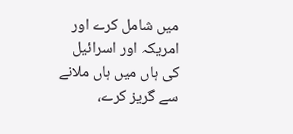میں شامل کرے اور امریکہ اور اسرائیل کی ہاں میں ہاں ملانے سے گریز کرے،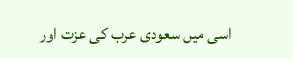اسی میں سعودی عرب کی عزت اور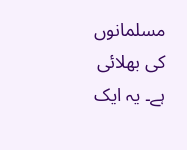مسلمانوں کی بھلائی ہے۔ یہ ایک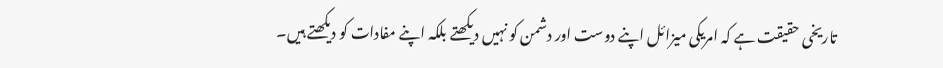تاریخی حقیقت ہے کہ امریکی میزائل اپنے دوست اور دشمن کو نہیں دیکھتے بلکہ اپنے مفادات کو دیکھتے ہیں۔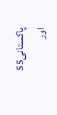پاکستانی55 اور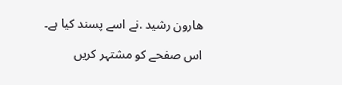ھارون رشید .نے اسے پسند کیا ہے۔

اس صفحے کو مشتہر کریں